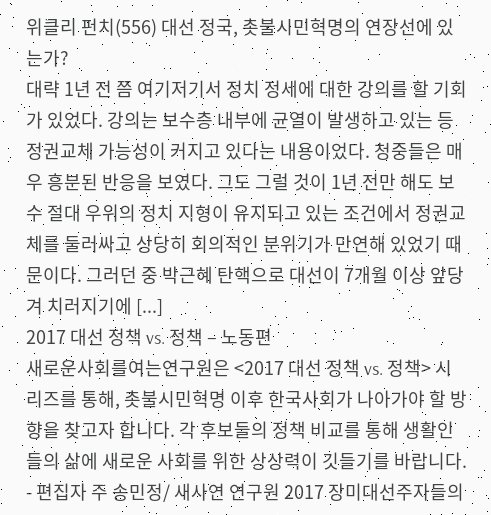위클리 펀치(556) 대선 정국, 촛불시민혁명의 연장선에 있는가?
대략 1년 전 쯤 여기저기서 정치 정세에 대한 강의를 할 기회가 있었다. 강의는 보수층 내부에 균열이 발생하고 있는 등 정권교체 가능성이 커지고 있다는 내용이었다. 청중들은 매우 흥분된 반응을 보였다. 그도 그럴 것이 1년 전만 해도 보수 절대 우위의 정치 지형이 유지되고 있는 조건에서 정권교체를 둘러싸고 상당히 회의적인 분위기가 만연해 있었기 때문이다. 그러던 중 박근혜 탄핵으로 대선이 7개월 이상 앞당겨 치러지기에 [...]
2017 대선 정책 vs. 정책 – 노동편
새로운사회를여는연구원은 <2017 대선 정책 vs. 정책> 시리즈를 통해, 촛불시민혁명 이후 한국사회가 나아가야 할 방향을 찾고자 합니다. 각 후보들의 정책 비교를 통해 생활인들의 삶에 새로운 사회를 위한 상상력이 깃들기를 바랍니다. - 편집자 주 송민정/ 새사연 연구원 2017 장미대선주자들의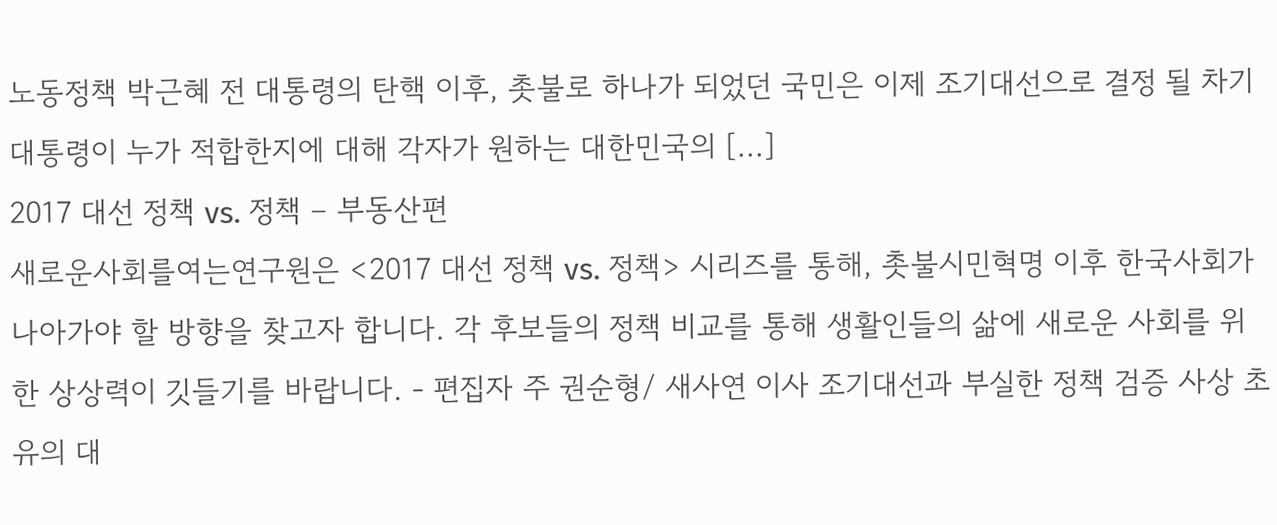노동정책 박근혜 전 대통령의 탄핵 이후, 촛불로 하나가 되었던 국민은 이제 조기대선으로 결정 될 차기 대통령이 누가 적합한지에 대해 각자가 원하는 대한민국의 [...]
2017 대선 정책 vs. 정책 – 부동산편
새로운사회를여는연구원은 <2017 대선 정책 vs. 정책> 시리즈를 통해, 촛불시민혁명 이후 한국사회가 나아가야 할 방향을 찾고자 합니다. 각 후보들의 정책 비교를 통해 생활인들의 삶에 새로운 사회를 위한 상상력이 깃들기를 바랍니다. - 편집자 주 권순형/ 새사연 이사 조기대선과 부실한 정책 검증 사상 초유의 대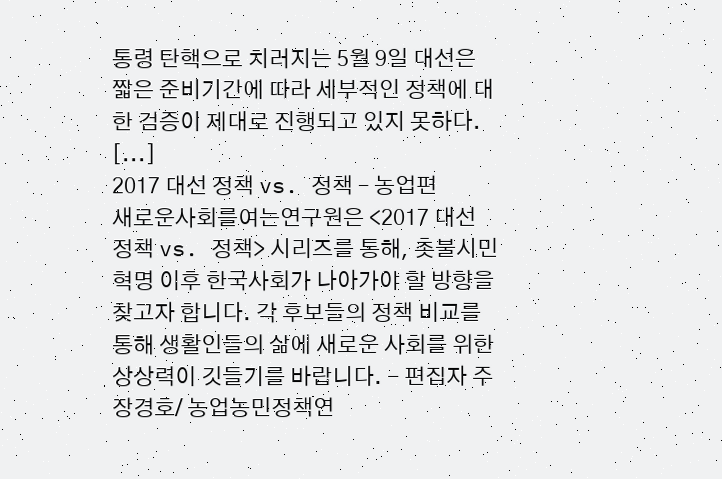통령 탄핵으로 치러지는 5월 9일 대선은 짧은 준비기간에 따라 세부적인 정책에 대한 검증이 제대로 진행되고 있지 못하다. [...]
2017 대선 정책 vs. 정책 – 농업편
새로운사회를여는연구원은 <2017 대선 정책 vs. 정책> 시리즈를 통해, 촛불시민혁명 이후 한국사회가 나아가야 할 방향을 찾고자 합니다. 각 후보들의 정책 비교를 통해 생활인들의 삶에 새로운 사회를 위한 상상력이 깃들기를 바랍니다. - 편집자 주 장경호/ 농업농민정책연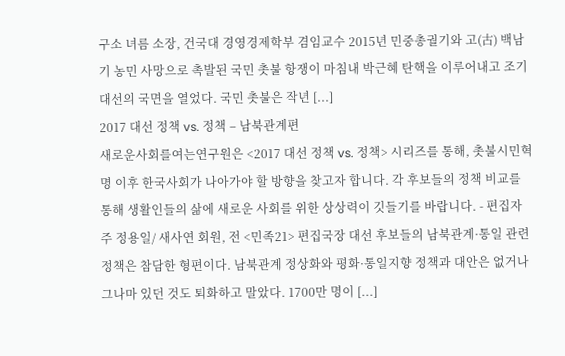구소 녀름 소장, 건국대 경영경제학부 겸임교수 2015년 민중총궐기와 고(古) 백남기 농민 사망으로 촉발된 국민 촛불 항쟁이 마침내 박근혜 탄핵을 이루어내고 조기대선의 국면을 열었다. 국민 촛불은 작년 [...]
2017 대선 정책 vs. 정책 – 남북관계편
새로운사회를여는연구원은 <2017 대선 정책 vs. 정책> 시리즈를 통해, 촛불시민혁명 이후 한국사회가 나아가야 할 방향을 찾고자 합니다. 각 후보들의 정책 비교를 통해 생활인들의 삶에 새로운 사회를 위한 상상력이 깃들기를 바랍니다. - 편집자 주 정용일/ 새사연 회원, 전 <민족21> 편집국장 대선 후보들의 남북관계·통일 관련 정책은 참담한 형편이다. 남북관계 정상화와 평화·통일지향 정책과 대안은 없거나 그나마 있던 것도 퇴화하고 말았다. 1700만 명이 [...]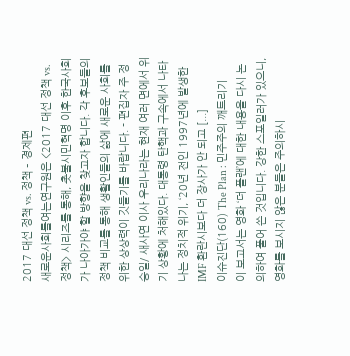2017 대선 정책 vs. 정책 – 경제편
새로운사회를여는연구원은 <2017 대선 정책 vs. 정책> 시리즈를 통해, 촛불시민혁명 이후 한국사회가 나아가야 할 방향을 찾고자 합니다. 각 후보들의 정책 비교를 통해 생활인들의 삶에 새로운 사회를 위한 상상력이 깃들기를 바랍니다. - 편집자 주 정승일/ 새사연 이사 우리나라는 현재 여러 면에서 위기 상황에 처해있다. 대통령 탄핵과 구속에서 나타나는 정치적 위기, ‘20년 전인 1997년에 발생한 IMF 환란시보다 더 장사가 안 되고 [...]
이슈진단(160) The Plan : 민주주의 깨트리기
이 보고서는 영화 ‘더 플랜’에 대한 내용을 다시 논의하여 풀어 쓴 것입니다. 강한 스포일러가 있으니, 영화를 보시지 않은 분들은 주의하시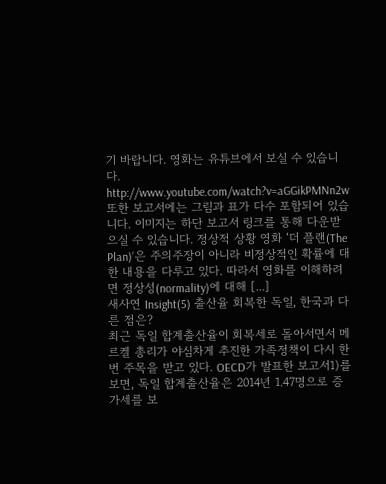기 바랍니다. 영화는 유튜브에서 보실 수 있습니다. http://www.youtube.com/watch?v=aGGikPMNn2w 또한 보고서에는 그림과 표가 다수 포함되어 있습니다. 이미지는 하단 보고서 링크를 통해 다운받으실 수 있습니다. 정상적 상황 영화 ‘더 플랜(The Plan)’은 주의주장이 아니라 비정상적인 확률에 대한 내용을 다루고 있다. 따라서 영화를 이해하려면 정상성(normality)에 대해 [...]
새사연 Insight(5) 출산율 회복한 독일, 한국과 다른 점은?
최근 독일 합계출산율이 회복세로 돌아서면서 메르켈 총리가 야심차게 추진한 가족정책이 다시 한 번 주목을 받고 있다. OECD가 발표한 보고서1)를 보면, 독일 합계출산율은 2014년 1.47명으로 증가세를 보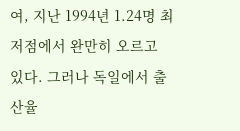여, 지난 1994년 1.24명 최저점에서 완만히 오르고 있다. 그러나 독일에서 출산율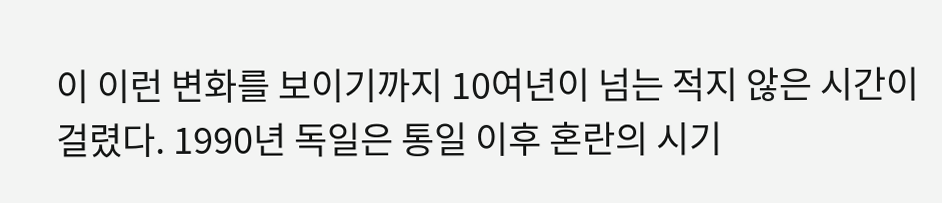이 이런 변화를 보이기까지 10여년이 넘는 적지 않은 시간이 걸렸다. 1990년 독일은 통일 이후 혼란의 시기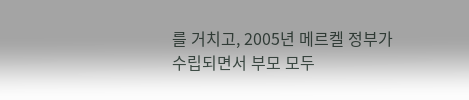를 거치고, 2005년 메르켈 정부가 수립되면서 부모 모두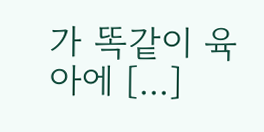가 똑같이 육아에 [...]